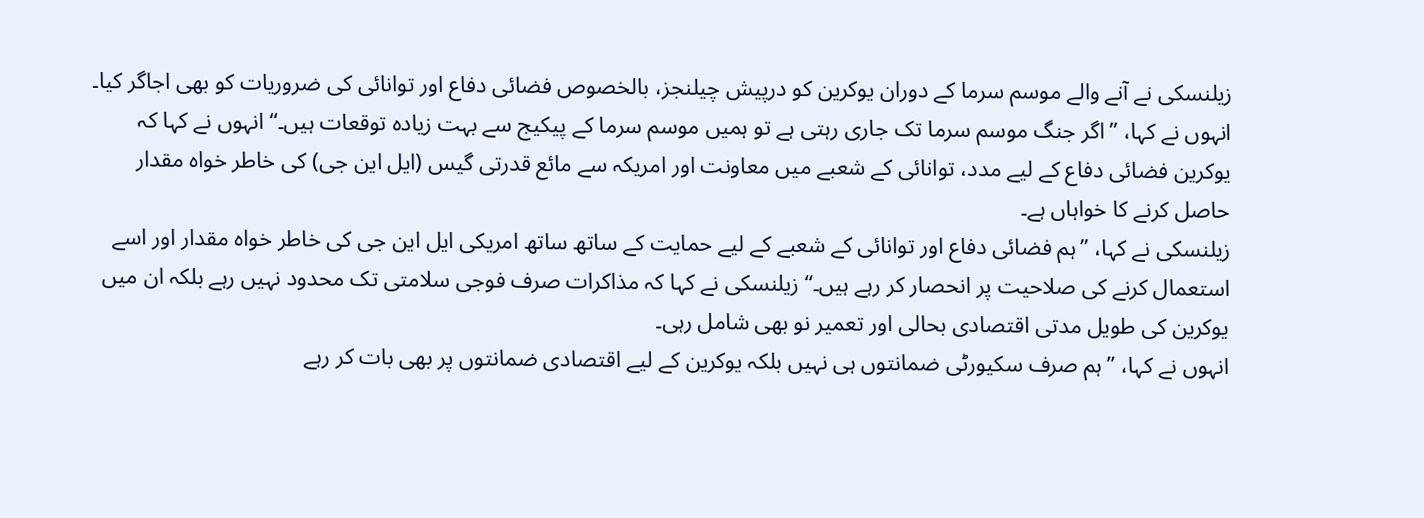زیلنسکی نے آنے والے موسم سرما کے دوران یوکرین کو درپیش چیلنجز، بالخصوص فضائی دفاع اور توانائی کی ضروریات کو بھی اجاگر کیا۔ انہوں نے کہا، ”اگر جنگ موسم سرما تک جاری رہتی ہے تو ہمیں موسم سرما کے پیکیج سے بہت زیادہ توقعات ہیں۔“ انہوں نے کہا کہ یوکرین فضائی دفاع کے لیے مدد، توانائی کے شعبے میں معاونت اور امریکہ سے مائع قدرتی گیس (ایل این جی) کی خاطر خواہ مقدار حاصل کرنے کا خواہاں ہے۔
زیلنسکی نے کہا، ”ہم فضائی دفاع اور توانائی کے شعبے کے لیے حمایت کے ساتھ ساتھ امریکی ایل این جی کی خاطر خواہ مقدار اور اسے استعمال کرنے کی صلاحیت پر انحصار کر رہے ہیں۔“ زیلنسکی نے کہا کہ مذاکرات صرف فوجی سلامتی تک محدود نہیں رہے بلکہ ان میں یوکرین کی طویل مدتی اقتصادی بحالی اور تعمیر نو بھی شامل رہی۔
انہوں نے کہا، ”ہم صرف سکیورٹی ضمانتوں ہی نہیں بلکہ یوکرین کے لیے اقتصادی ضمانتوں پر بھی بات کر رہے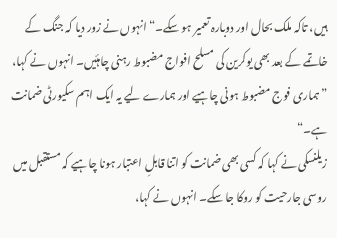ہیں، تاکہ ملک بحال اور دوبارہ تعمیر ہو سکے۔“ انہوں نے زور دیا کہ جنگ کے خاتمے کے بعد بھی یوکرین کی مسلح افواج مضبوط رہنی چاہئیں۔ انہوں نے کہا، ”ہماری فوج مضبوط ہونی چاہیے اور ہمارے لیے یہ ایک اہم سکیورٹی ضمانت ہے۔“
زیلنسکی نے کہا کہ کسی بھی ضمانت کو اتنا قابلِ اعتبار ہونا چاہیے کہ مستقبل میں روسی جارحیت کو روکا جا سکے۔ انہوں نے کہا،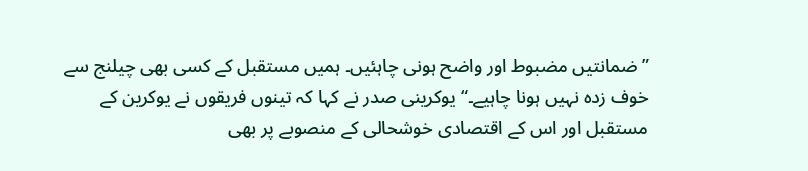”ضمانتیں مضبوط اور واضح ہونی چاہئیں۔ ہمیں مستقبل کے کسی بھی چیلنج سے خوف زدہ نہیں ہونا چاہیے۔“ یوکرینی صدر نے کہا کہ تینوں فریقوں نے یوکرین کے مستقبل اور اس کے اقتصادی خوشحالی کے منصوبے پر بھی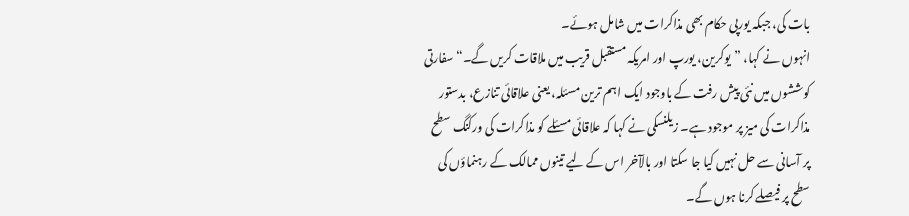بات کی، جبکہ یورپی حکام بھی مذاکرات میں شامل ہوئے۔
انہوں نے کہا، ”یوکرین، یورپ اور امریکہ مستقبل قریب میں ملاقات کریں گے۔“ سفارتی کوششوں میں نئی پیش رفت کے باوجود ایک اہم ترین مسئلہ، یعنی علاقائی تنازع، بدستور مذاکرات کی میز پر موجود ہے۔ زیلنسکی نے کہا کہ علاقائی مسئلے کو مذاکرات کی ورکنگ سطح پر آسانی سے حل نہیں کیا جا سکتا اور بالآخر اس کے لیے تینوں ممالک کے رہنماؤں کی سطح پر فیصلے کرنا ہوں گے۔